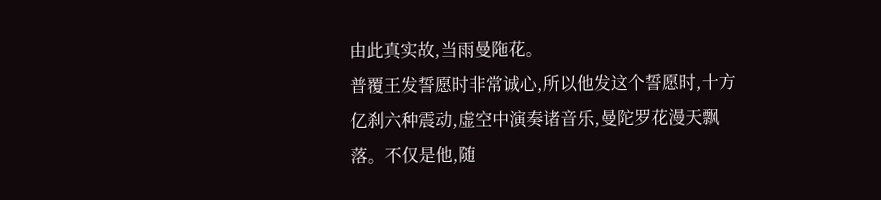由此真实故,当雨曼陁花。
普覆王发誓愿时非常诚心,所以他发这个誓愿时,十方亿刹六种震动,虚空中演奏诸音乐,曼陀罗花漫天飘落。不仅是他,随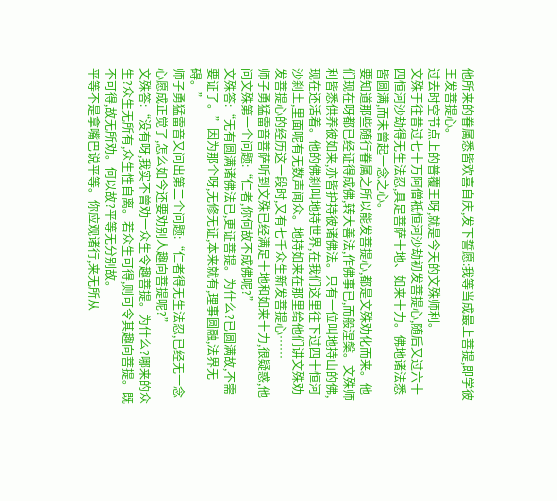他所来的眷属悉皆欢喜自庆,发下誓愿:我等当成最上菩提,即学彼王发菩提心。
过去时空节点上的普覆王呀,就是今天的文殊师利。
文殊于往昔过七十万阿僧袛恒河沙劫初发菩提心,随后又过六十四恒河沙劫得无生法忍,具足菩萨十地、如来十力。佛地诸法悉皆圆满,而未曾起一念之心。
要知道那些随行眷属之所以能发菩提心,都是文殊劝化而来。他们现在呀都已经证得成佛,转大善法,作佛事已,而般涅槃。文殊师利皆悉供养彼如来,亦皆护持彼诸佛法。只有一位叫地持山的佛,现在还活着。他的佛刹叫地持世界,在我们这里往下过四十恒河沙刹土,里面呢有无数声闻众。地持如来在那里给他们讲文殊劝发菩提心的经历这一段时,又有七千众生新发菩提心……
师子勇猛雷音菩萨听到文殊已经满足十地和如来十力,很疑惑,他问文殊第一个问题:“仁者,你何故不成佛呢?”
文殊答:“无有圆满诸佛法已,更证菩提。为什么?已圆满故,不需要证了。”因为那个呀,无修无证,本来就有,理事圆融,法界无碍。”
师子勇猛雷音又问出第二个问题:“仁者得无生法忍,已经无一念心愿成正觉了,怎么如今还要劝别人趣向菩提呢?”
文殊答:“没有呀,我实不曾劝一众生令趣菩提。为什么?哪来的众生?众生无所有,众生性自离。若众生可得,则可令其趣向菩提。既不可得,故无所劝。何以故?平等无分别故。
平等不是拿嘴巴说平等。你应观诸行,来无所从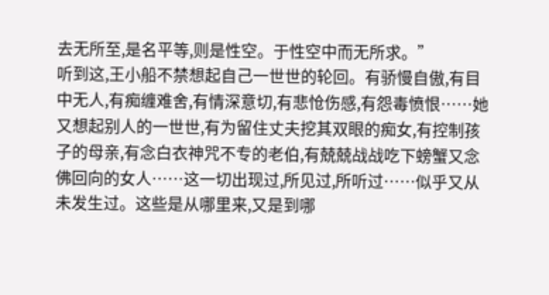去无所至,是名平等,则是性空。于性空中而无所求。”
听到这,王小船不禁想起自己一世世的轮回。有骄慢自傲,有目中无人,有痴缠难舍,有情深意切,有悲怆伤感,有怨毒愤恨……她又想起别人的一世世,有为留住丈夫挖其双眼的痴女,有控制孩子的母亲,有念白衣神咒不专的老伯,有兢兢战战吃下螃蟹又念佛回向的女人……这一切出现过,所见过,所听过……似乎又从未发生过。这些是从哪里来,又是到哪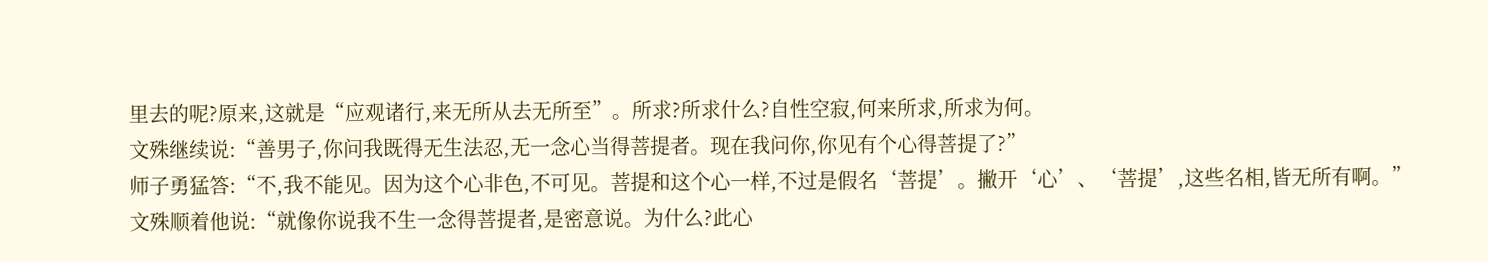里去的呢?原来,这就是“应观诸行,来无所从去无所至”。所求?所求什么?自性空寂,何来所求,所求为何。
文殊继续说:“善男子,你问我既得无生法忍,无一念心当得菩提者。现在我问你,你见有个心得菩提了?”
师子勇猛答:“不,我不能见。因为这个心非色,不可见。菩提和这个心一样,不过是假名‘菩提’。撇开‘心’、‘菩提’,这些名相,皆无所有啊。”
文殊顺着他说:“就像你说我不生一念得菩提者,是密意说。为什么?此心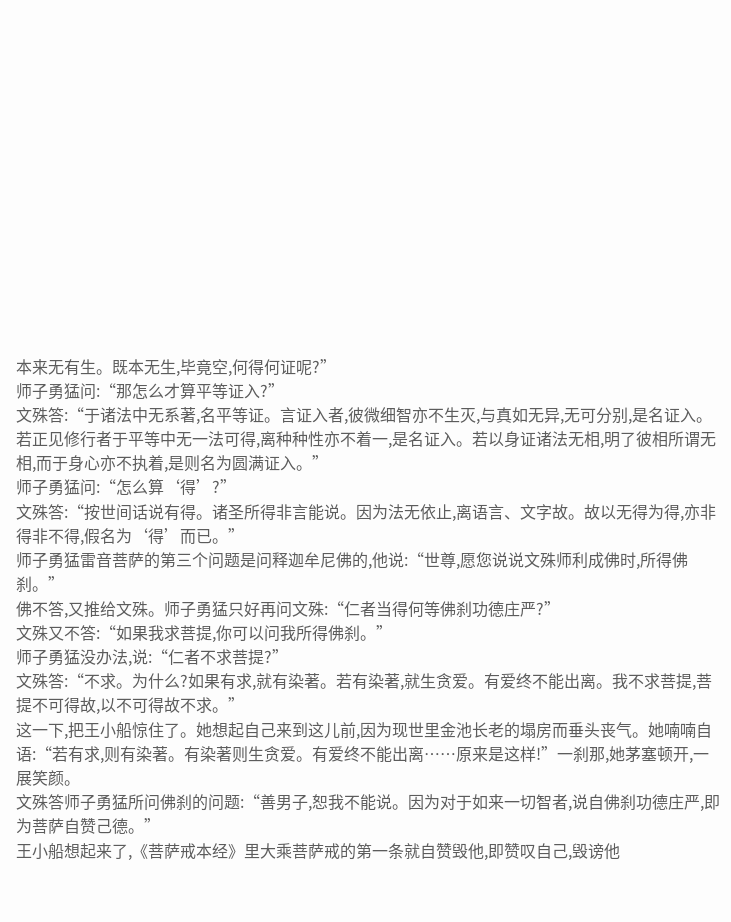本来无有生。既本无生,毕竟空,何得何证呢?”
师子勇猛问:“那怎么才算平等证入?”
文殊答:“于诸法中无系著,名平等证。言证入者,彼微细智亦不生灭,与真如无异,无可分别,是名证入。
若正见修行者于平等中无一法可得,离种种性亦不着一,是名证入。若以身证诸法无相,明了彼相所谓无相,而于身心亦不执着,是则名为圆满证入。”
师子勇猛问:“怎么算‘得’?”
文殊答:“按世间话说有得。诸圣所得非言能说。因为法无依止,离语言、文字故。故以无得为得,亦非得非不得,假名为‘得’而已。”
师子勇猛雷音菩萨的第三个问题是问释迦牟尼佛的,他说:“世尊,愿您说说文殊师利成佛时,所得佛刹。”
佛不答,又推给文殊。师子勇猛只好再问文殊:“仁者当得何等佛刹功德庄严?”
文殊又不答:“如果我求菩提,你可以问我所得佛刹。”
师子勇猛没办法,说:“仁者不求菩提?”
文殊答:“不求。为什么?如果有求,就有染著。若有染著,就生贪爱。有爱终不能出离。我不求菩提,菩提不可得故,以不可得故不求。”
这一下,把王小船惊住了。她想起自己来到这儿前,因为现世里金池长老的塌房而垂头丧气。她喃喃自语:“若有求,则有染著。有染著则生贪爱。有爱终不能出离……原来是这样!”一刹那,她茅塞顿开,一展笑颜。
文殊答师子勇猛所问佛刹的问题:“善男子,恕我不能说。因为对于如来一切智者,说自佛刹功德庄严,即为菩萨自赞己德。”
王小船想起来了,《菩萨戒本经》里大乘菩萨戒的第一条就自赞毁他,即赞叹自己,毁谤他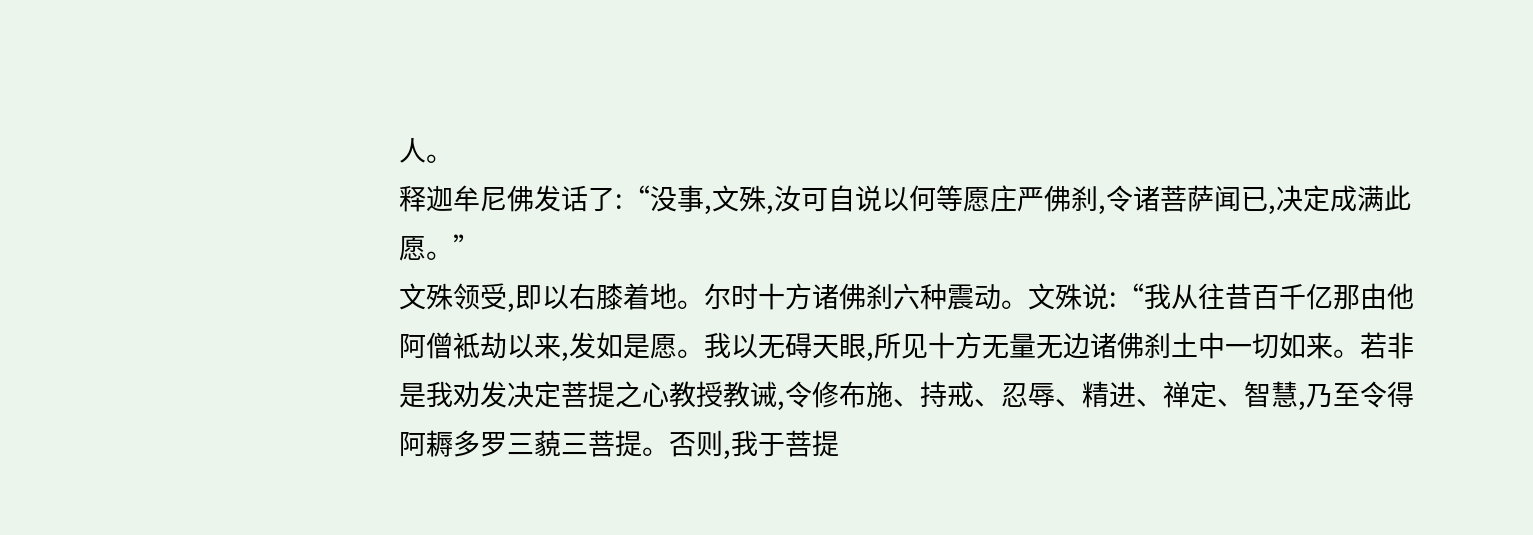人。
释迦牟尼佛发话了:“没事,文殊,汝可自说以何等愿庄严佛刹,令诸菩萨闻已,决定成满此愿。”
文殊领受,即以右膝着地。尔时十方诸佛刹六种震动。文殊说:“我从往昔百千亿那由他阿僧袛劫以来,发如是愿。我以无碍天眼,所见十方无量无边诸佛刹土中一切如来。若非是我劝发决定菩提之心教授教诫,令修布施、持戒、忍辱、精进、禅定、智慧,乃至令得阿耨多罗三藐三菩提。否则,我于菩提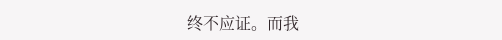终不应证。而我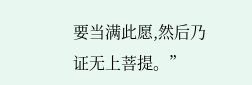要当满此愿,然后乃证无上菩提。”